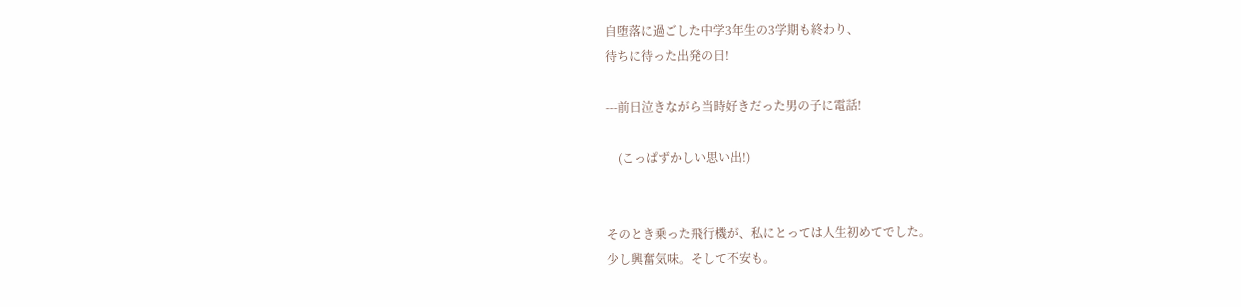自堕落に過ごした中学3年生の3学期も終わり、
待ちに待った出発の日!

---前日泣きながら当時好きだった男の子に電話!

    (こっぱずかしい思い出!)


そのとき乗った飛行機が、私にとっては人生初めてでした。
少し興奮気味。そして不安も。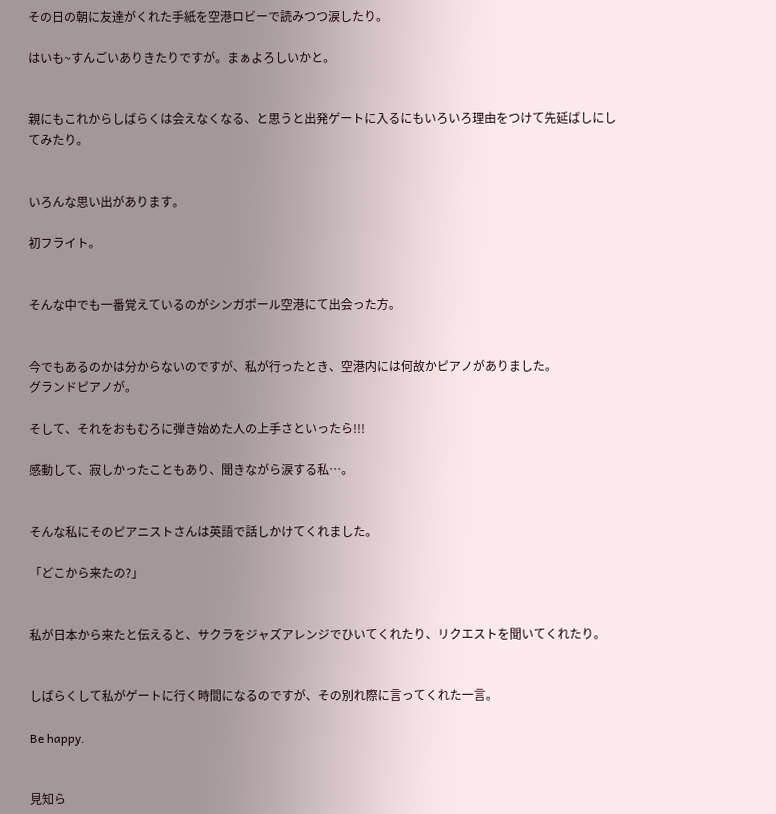その日の朝に友達がくれた手紙を空港ロビーで読みつつ涙したり。

はいも~すんごいありきたりですが。まぁよろしいかと。


親にもこれからしばらくは会えなくなる、と思うと出発ゲートに入るにもいろいろ理由をつけて先延ばしにしてみたり。


いろんな思い出があります。

初フライト。


そんな中でも一番覚えているのがシンガポール空港にて出会った方。


今でもあるのかは分からないのですが、私が行ったとき、空港内には何故かピアノがありました。
グランドピアノが。

そして、それをおもむろに弾き始めた人の上手さといったら!!!

感動して、寂しかったこともあり、聞きながら涙する私…。


そんな私にそのピアニストさんは英語で話しかけてくれました。

「どこから来たの?」


私が日本から来たと伝えると、サクラをジャズアレンジでひいてくれたり、リクエストを聞いてくれたり。


しばらくして私がゲートに行く時間になるのですが、その別れ際に言ってくれた一言。

Be happy.


見知ら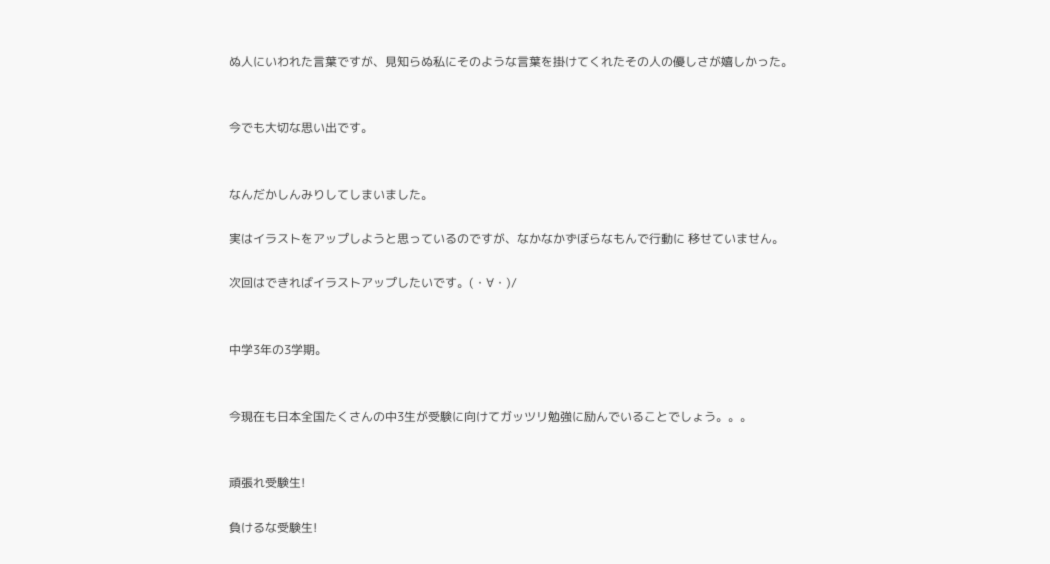ぬ人にいわれた言葉ですが、見知らぬ私にそのような言葉を掛けてくれたその人の優しさが嬉しかった。


今でも大切な思い出です。


なんだかしんみりしてしまいました。

実はイラストをアップしようと思っているのですが、なかなかずぼらなもんで行動に 移せていません。

次回はできればイラストアップしたいです。(・∀・)/


中学3年の3学期。


今現在も日本全国たくさんの中3生が受験に向けてガッツリ勉強に励んでいることでしょう。。。


頑張れ受験生!

負けるな受験生!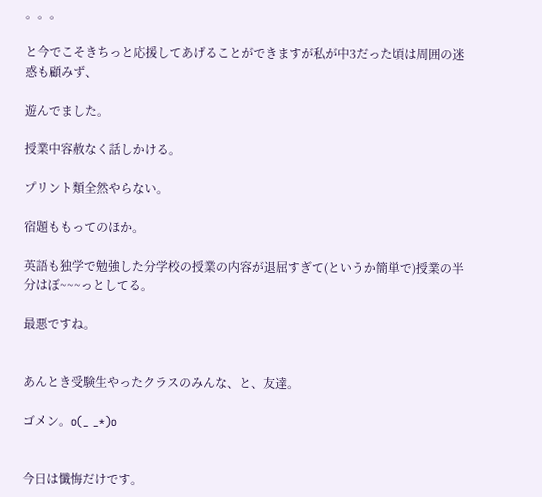。。。

と今でこそきちっと応援してあげることができますが私が中3だった頃は周囲の迷惑も顧みず、

遊んでました。

授業中容赦なく話しかける。

プリント類全然やらない。

宿題ももってのほか。

英語も独学で勉強した分学校の授業の内容が退屈すぎて(というか簡単で)授業の半分はぼ~~~っとしてる。

最悪ですね。


あんとき受験生やったクラスのみんな、と、友達。

ゴメン。o(_ _*)o


今日は懺悔だけです。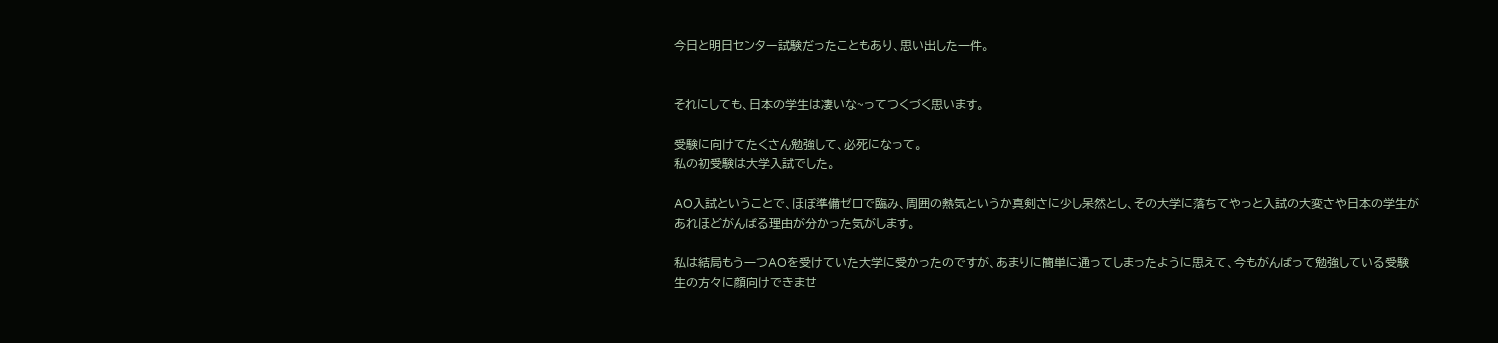今日と明日センター試験だったこともあり、思い出した一件。


それにしても、日本の学生は凄いな~ってつくづく思います。

受験に向けてたくさん勉強して、必死になって。
私の初受験は大学入試でした。

AO入試ということで、ほぼ準備ゼロで臨み、周囲の熱気というか真剣さに少し呆然とし、その大学に落ちてやっと入試の大変さや日本の学生があれほどがんばる理由が分かった気がします。

私は結局もう一つAOを受けていた大学に受かったのですが、あまりに簡単に通ってしまったように思えて、今もがんばって勉強している受験生の方々に顔向けできませ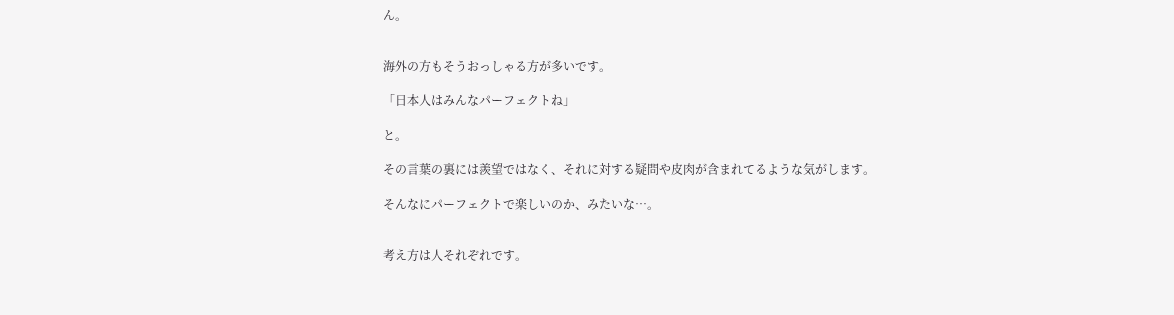ん。


海外の方もそうおっしゃる方が多いです。

「日本人はみんなパーフェクトね」

と。

その言葉の裏には羨望ではなく、それに対する疑問や皮肉が含まれてるような気がします。

そんなにパーフェクトで楽しいのか、みたいな…。


考え方は人それぞれです。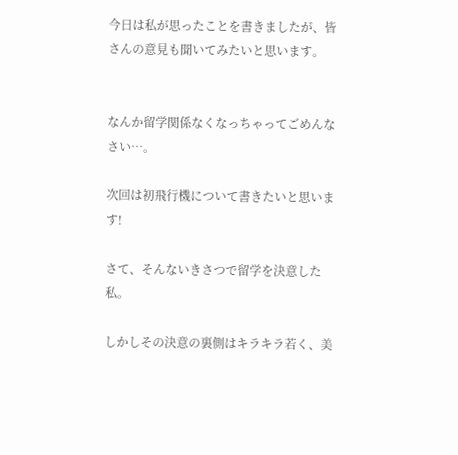今日は私が思ったことを書きましたが、皆さんの意見も聞いてみたいと思います。


なんか留学関係なくなっちゃってごめんなさい…。

次回は初飛行機について書きたいと思います!

さて、そんないきさつで留学を決意した私。

しかしその決意の裏側はキラキラ若く、美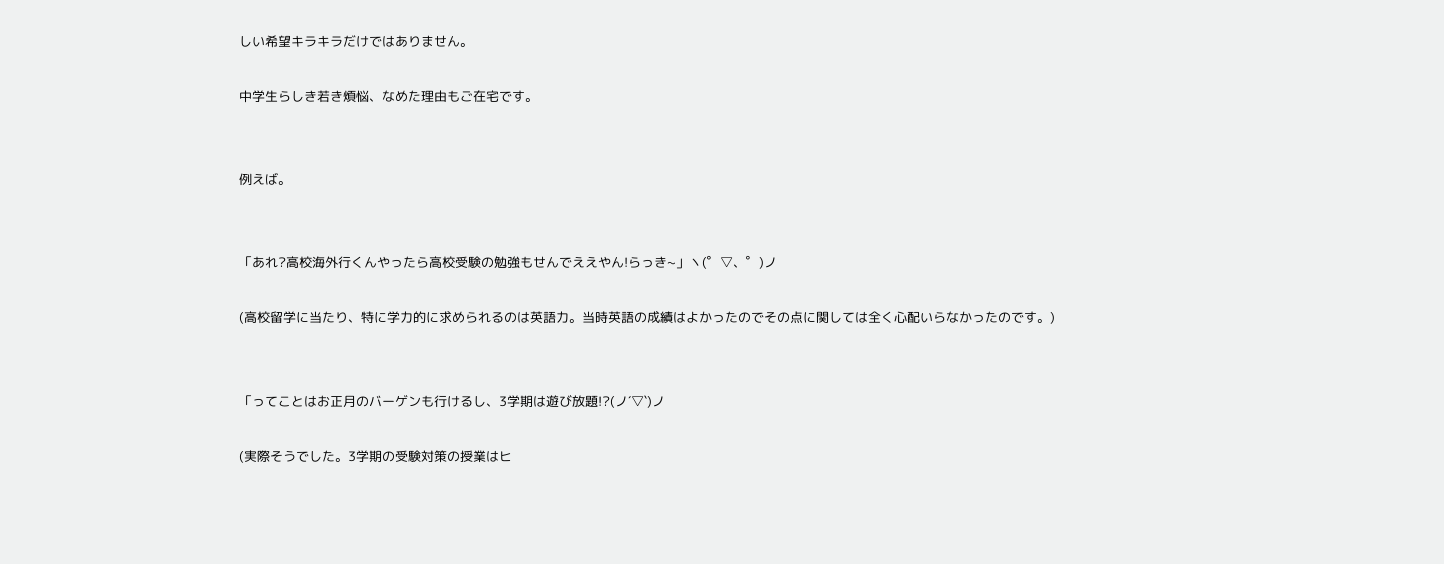しい希望キラキラだけではありません。

中学生らしき若き煩悩、なめた理由もご在宅です。


例えば。


「あれ?高校海外行くんやったら高校受験の勉強もせんでええやん!らっき~」ヽ(゜▽、゜)ノ

(高校留学に当たり、特に学力的に求められるのは英語力。当時英語の成績はよかったのでその点に関しては全く心配いらなかったのです。)


「ってことはお正月のバーゲンも行けるし、3学期は遊び放題!?(ノ´▽`)ノ

(実際そうでした。3学期の受験対策の授業はヒ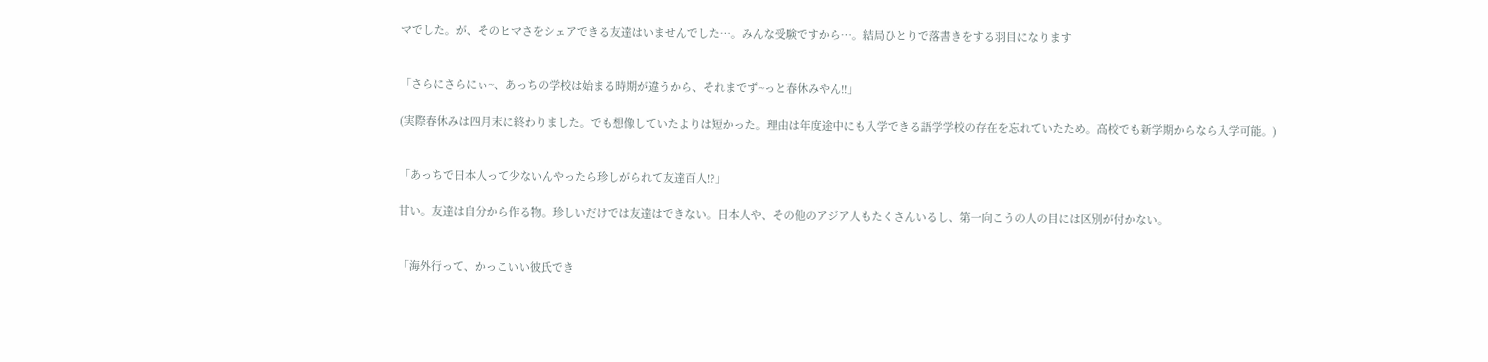マでした。が、そのヒマさをシェアできる友達はいませんでした…。みんな受験ですから…。結局ひとりで落書きをする羽目になります


「さらにさらにぃ~、あっちの学校は始まる時期が違うから、それまでず~っと春休みやん!!」

(実際春休みは四月末に終わりました。でも想像していたよりは短かった。理由は年度途中にも入学できる語学学校の存在を忘れていたため。高校でも新学期からなら入学可能。)


「あっちで日本人って少ないんやったら珍しがられて友達百人!?」

甘い。友達は自分から作る物。珍しいだけでは友達はできない。日本人や、その他のアジア人もたくさんいるし、第一向こうの人の目には区別が付かない。


「海外行って、かっこいい彼氏でき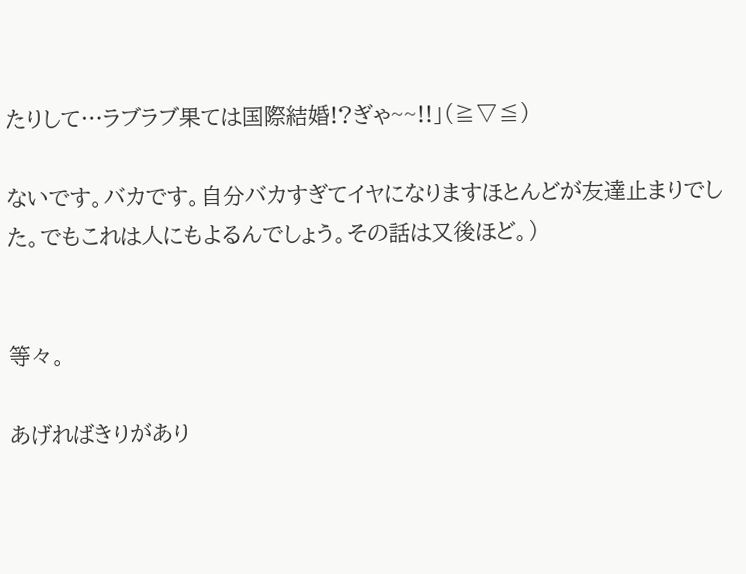たりして…ラブラブ果ては国際結婚!?ぎゃ~~!!」(≧▽≦)

ないです。バカです。自分バカすぎてイヤになりますほとんどが友達止まりでした。でもこれは人にもよるんでしょう。その話は又後ほど。)


等々。

あげればきりがあり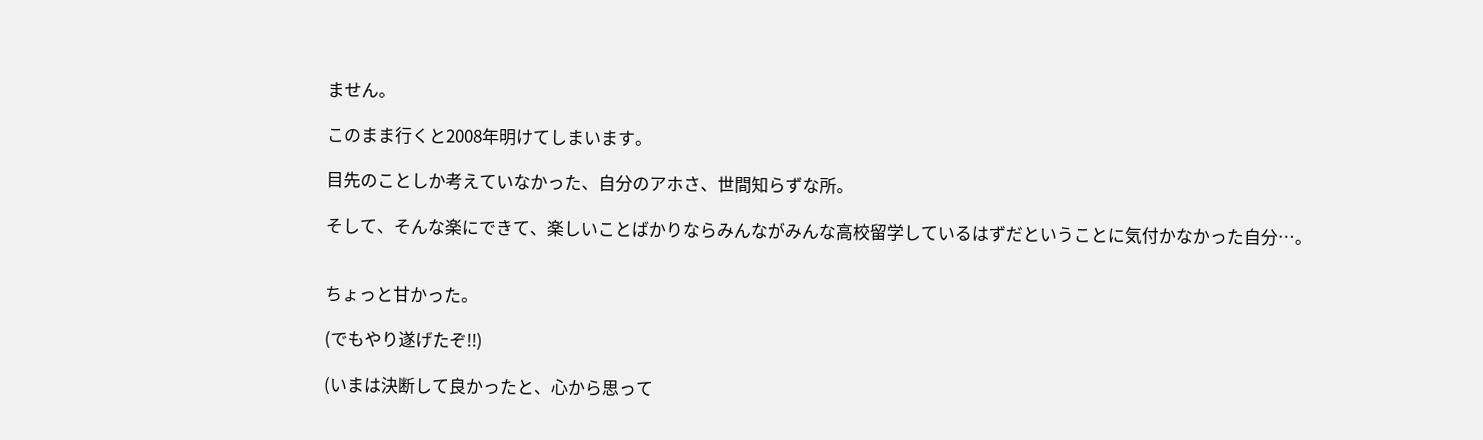ません。

このまま行くと2008年明けてしまいます。

目先のことしか考えていなかった、自分のアホさ、世間知らずな所。

そして、そんな楽にできて、楽しいことばかりならみんながみんな高校留学しているはずだということに気付かなかった自分…。


ちょっと甘かった。

(でもやり遂げたぞ!!)

(いまは決断して良かったと、心から思って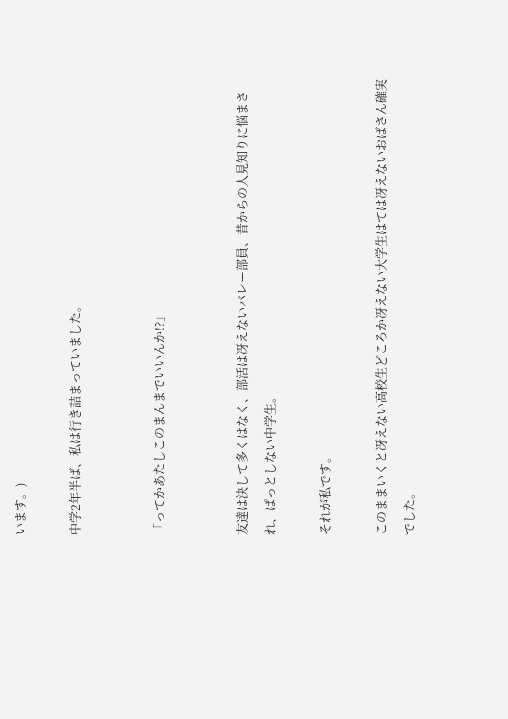います。)

中学2年半ば、私は行き詰まっていました。


「ってかあたしこのまんまでいいんか!?」


友達は決して多くはなく、部活は冴えないバレー部員、昔からの人見知りに悩まされ、ぱっとしない中学生。

それが私です。

このままいくと冴えない高校生どころか冴えない大学生はては冴えないおばさん確実でした。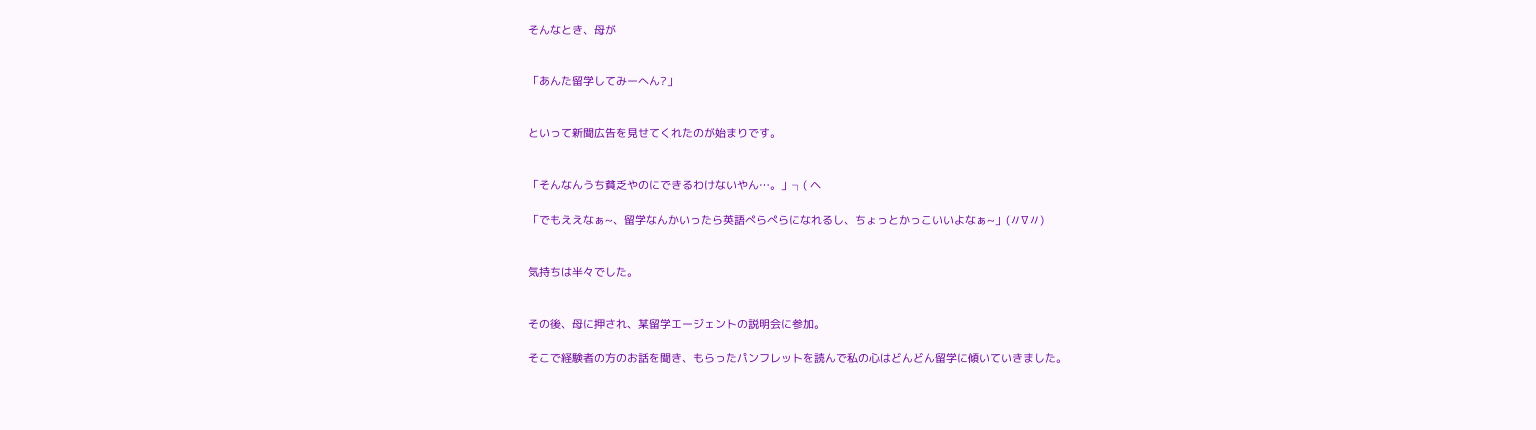そんなとき、母が


「あんた留学してみーへん?」


といって新聞広告を見せてくれたのが始まりです。


「そんなんうち貧乏やのにできるわけないやん…。」┐( ヘ

「でもええなぁ~、留学なんかいったら英語ぺらぺらになれるし、ちょっとかっこいいよなぁ~」(〃∇〃)


気持ちは半々でした。


その後、母に押され、某留学エージェントの説明会に参加。

そこで経験者の方のお話を聞き、もらったパンフレットを読んで私の心はどんどん留学に傾いていきました。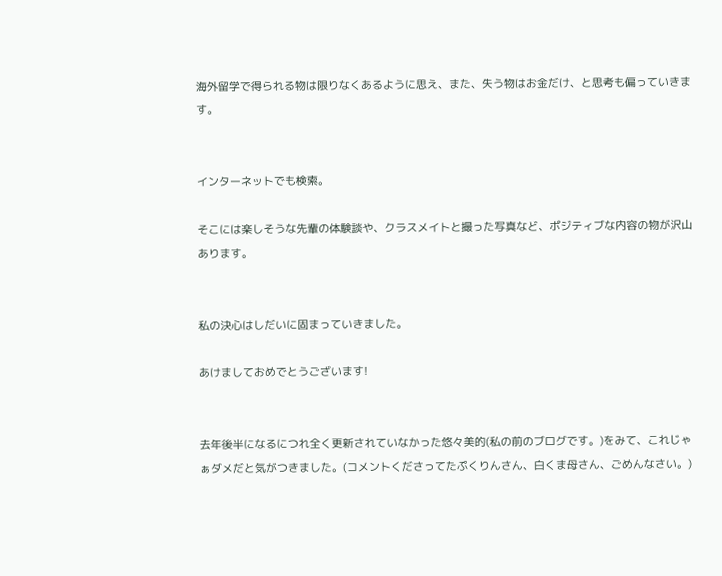海外留学で得られる物は限りなくあるように思え、また、失う物はお金だけ、と思考も偏っていきます。


インターネットでも検索。

そこには楽しそうな先輩の体験談や、クラスメイトと撮った写真など、ポジティブな内容の物が沢山あります。


私の決心はしだいに固まっていきました。

あけましておめでとうございます!


去年後半になるにつれ全く更新されていなかった悠々美的(私の前のブログです。)をみて、これじゃぁダメだと気がつきました。(コメントくださってたぷくりんさん、白くま母さん、ごめんなさい。)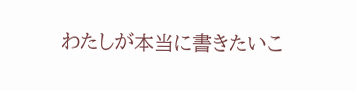わたしが本当に書きたいこ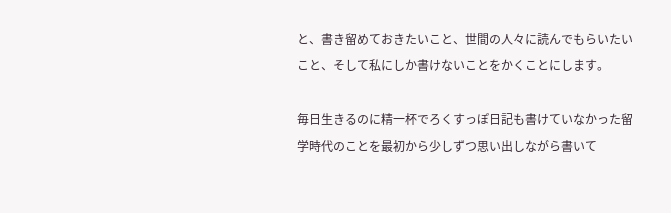と、書き留めておきたいこと、世間の人々に読んでもらいたいこと、そして私にしか書けないことをかくことにします。

毎日生きるのに精一杯でろくすっぽ日記も書けていなかった留学時代のことを最初から少しずつ思い出しながら書いて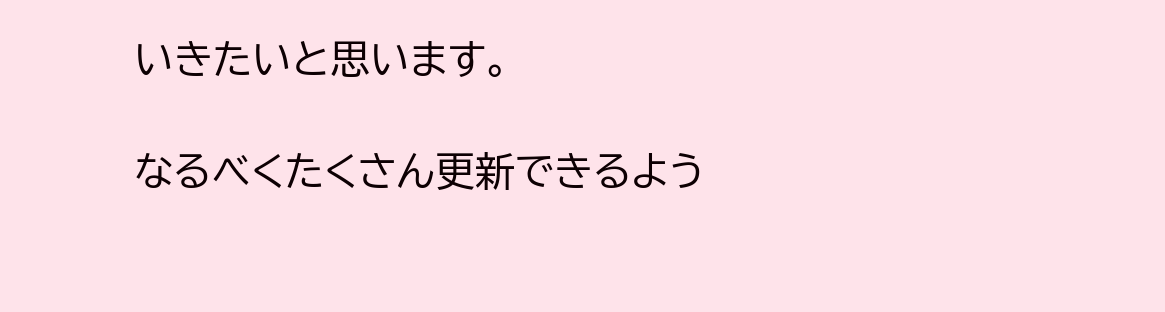いきたいと思います。

なるべくたくさん更新できるよう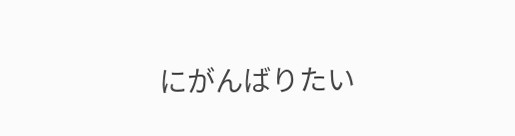にがんばりたい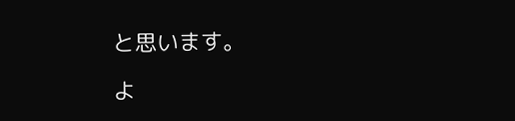と思います。

よ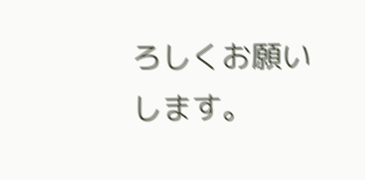ろしくお願いします。